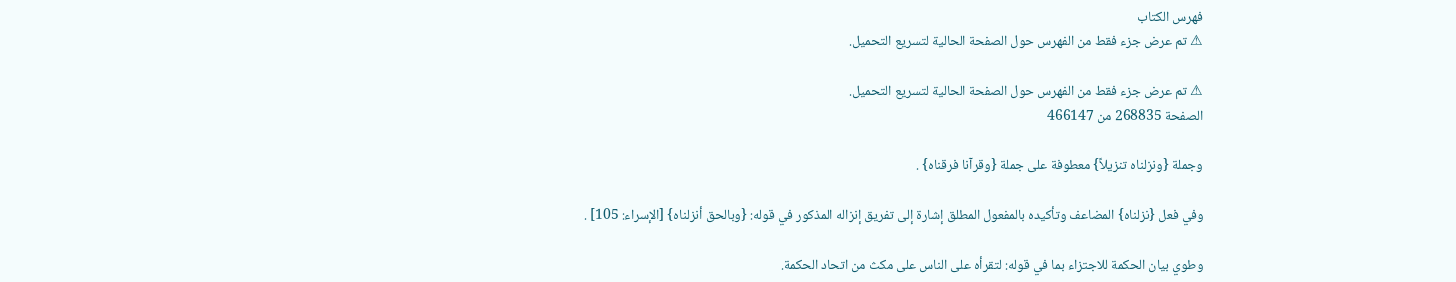فهرس الكتاب
⚠ تم عرض جزء فقط من الفهرس حول الصفحة الحالية لتسريع التحميل.

⚠ تم عرض جزء فقط من الفهرس حول الصفحة الحالية لتسريع التحميل.
الصفحة 268835 من 466147

وجملة {ونزلناه تنزيلاً} معطوفة على جملة {وقرآنا فرقناه} .

وفي فعل {نزلناه} المضاعف وتأكيده بالمفعول المطلق إشارة إلى تفريق إنزاله المذكور في قوله: {وبالحق أنزلناه} [الإسراء: 105] .

وطوي بيان الحكمة للاجتزاء بما في قوله: لتقرأه على الناس على مكث من اتحاد الحكمة.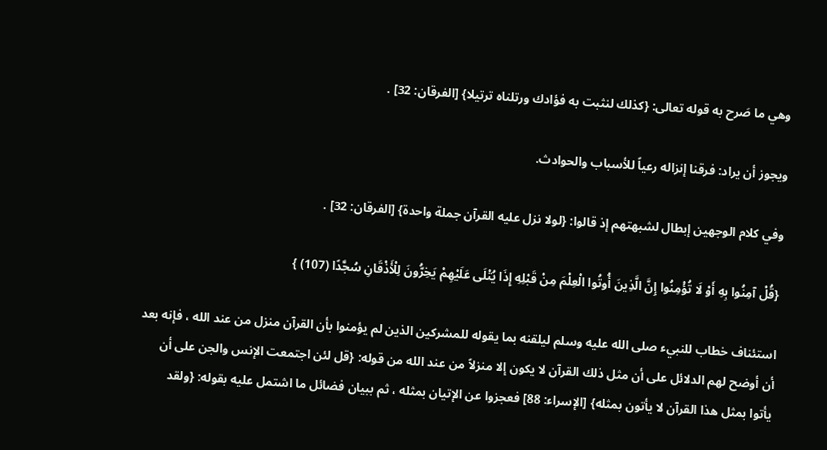وهي ما صَرح به قوله تعالى: {كذلك لنثبت به فؤادك ورتلناه ترتيلا} [الفرقان: 32] .

ويجوز أن يراد: فرقنا إنزاله رعياً للأسباب والحوادث.

وفي كلام الوجهين إبطال لشبهتهم إذ قالوا: {لولا نزل عليه القرآن جملة واحدة} [الفرقان: 32] .

{قُلْ آمِنُوا بِهِ أَوْ لَا تُؤْمِنُوا إِنَّ الَّذِينَ أُوتُوا الْعِلْمَ مِنْ قَبْلِهِ إِذَا يُتْلَى عَلَيْهِمْ يَخِرُّونَ لِلْأَذْقَانِ سُجَّدًا (107) }

استئناف خطاب للنبيء صلى الله عليه وسلم ليلقنه بما يقوله للمشركين الذين لم يؤمنوا بأن القرآن منزل من عند الله ، فإنه بعد أن أوضح لهم الدلائل على أن مثل ذلك القرآن لا يكون إلا منزلاً من عند الله من قوله: {قل لئن اجتمعت الإنس والجن على أن يأتوا بمثل هذا القرآن لا يأتون بمثله} [الإسراء: 88] فعجزوا عن الإتيان بمثله ، ثم ببيان فضائل ما اشتمل عليه بقوله: {ولقد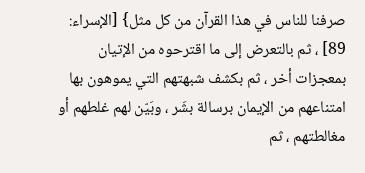صرفنا للناس في هذا القرآن من كل مثل} [الإسراء: 89] ، ثم بالتعرض إلى ما اقترحوه من الإتيان بمعجزات أخر ، ثم بكشف شبهتهم التي يموهون بها امتناعهم من الإيمان برسالة بشَر ، وبَيّن لهم غلطهم أو مغالطتهم ، ثم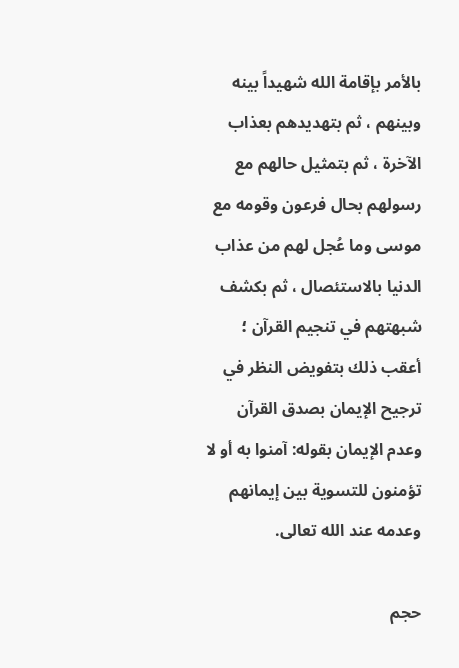بالأمر بإقامة الله شهيداً بينه وبينهم ، ثم بتهديدهم بعذاب الآخرة ، ثم بتمثيل حالهم مع رسولهم بحال فرعون وقومه مع موسى وما عُجل لهم من عذاب الدنيا بالاستئصال ، ثم بكشف شبهتهم في تنجيم القرآن ؛ أعقب ذلك بتفويض النظر في ترجيح الإيمان بصدق القرآن وعدم الإيمان بقوله: آمنوا به أو لا تؤمنون للتسوية بين إيمانهم وعدمه عند الله تعالى.

حجم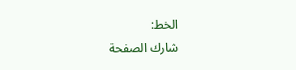الخط:
شارك الصفحة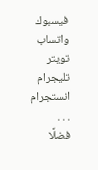فيسبوك واتساب تويتر تليجرام انستجرام
. . .
فضلًا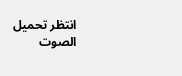انتظر تحميل الصوت